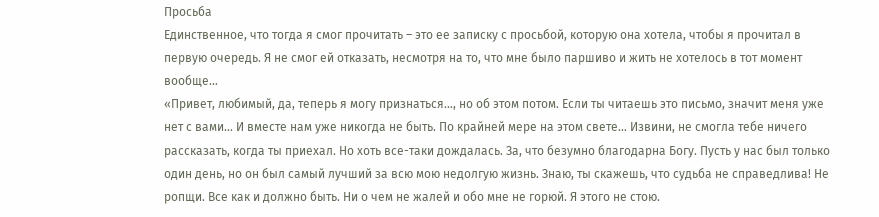Просьба
Единственное, что тогда я смог прочитать – это ее записку с просьбой, которую она хотела, чтобы я прочитал в первую очередь. Я не смог ей отказать, несмотря на то, что мне было паршиво и жить не хотелось в тот момент вообще…
«Привет, любимый, да, теперь я могу признаться…, но об этом потом. Если ты читаешь это письмо, значит меня уже нет с вами... И вместе нам уже никогда не быть. По крайней мере на этом свете… Извини, не смогла тебе ничего рассказать, когда ты приехал. Но хоть все-таки дождалась. За, что безумно благодарна Богу. Пусть у нас был только один день, но он был самый лучший за всю мою недолгую жизнь. Знаю, ты скажешь, что судьба не справедлива! Не ропщи. Все как и должно быть. Ни о чем не жалей и обо мне не горюй. Я этого не стою.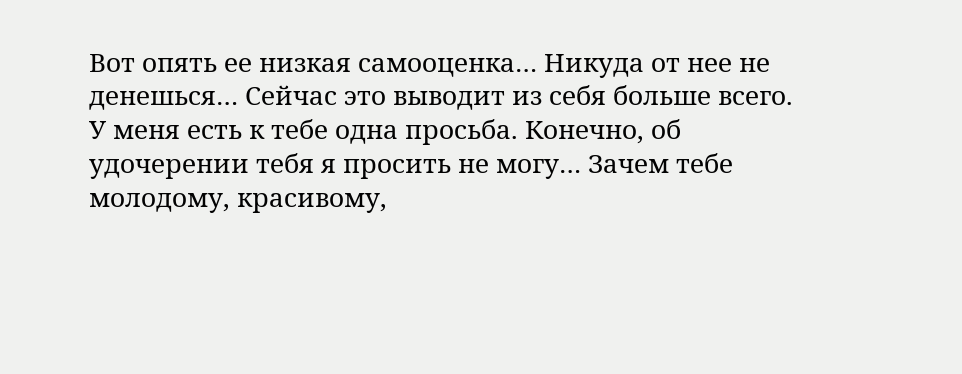Вот опять ее низкая самооценка… Никуда от нее не денешься… Сейчас это выводит из себя больше всего.
У меня есть к тебе одна просьба. Конечно, об удочерении тебя я просить не могу… Зачем тебе молодому, красивому,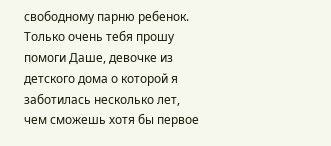свободному парню ребенок. Только очень тебя прошу помоги Даше, девочке из детского дома о которой я заботилась несколько лет, чем сможешь хотя бы первое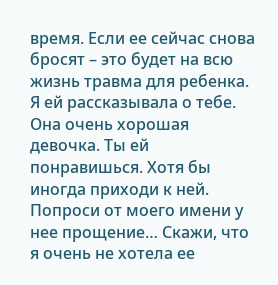время. Если ее сейчас снова бросят – это будет на всю жизнь травма для ребенка. Я ей рассказывала о тебе. Она очень хорошая девочка. Ты ей понравишься. Хотя бы иногда приходи к ней.
Попроси от моего имени у нее прощение… Скажи, что я очень не хотела ее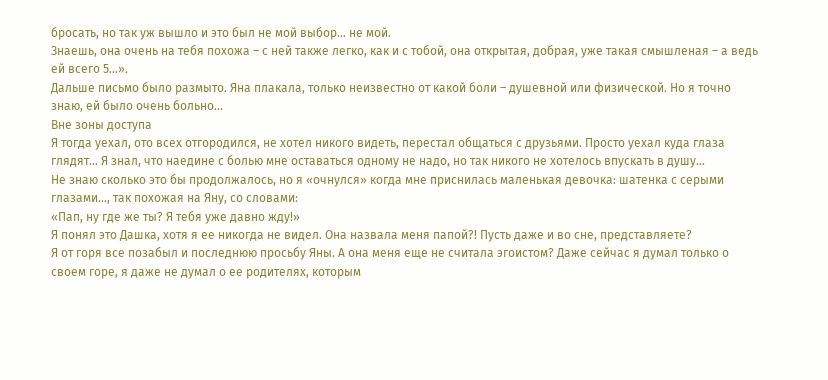бросать, но так уж вышло и это был не мой выбор… не мой.
Знаешь, она очень на тебя похожа – с ней также легко, как и с тобой, она открытая, добрая, уже такая смышленая – а ведь ей всего 5…».
Дальше письмо было размыто. Яна плакала, только неизвестно от какой боли – душевной или физической. Но я точно знаю, ей было очень больно…
Вне зоны доступа
Я тогда уехал, ото всех отгородился, не хотел никого видеть, перестал общаться с друзьями. Просто уехал куда глаза глядят… Я знал, что наедине с болью мне оставаться одному не надо, но так никого не хотелось впускать в душу…
Не знаю сколько это бы продолжалось, но я «очнулся» когда мне приснилась маленькая девочка: шатенка с серыми глазами…, так похожая на Яну, со словами:
«Пап, ну где же ты? Я тебя уже давно жду!»
Я понял это Дашка, хотя я ее никогда не видел. Она назвала меня папой?! Пусть даже и во сне, представляете?
Я от горя все позабыл и последнюю просьбу Яны. А она меня еще не считала эгоистом? Даже сейчас я думал только о своем горе, я даже не думал о ее родителях, которым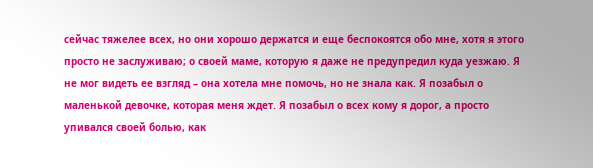сейчас тяжелее всех, но они хорошо держатся и еще беспокоятся обо мне, хотя я этого просто не заслуживаю; о своей маме, которую я даже не предупредил куда уезжаю. Я не мог видеть ее взгляд – она хотела мне помочь, но не знала как. Я позабыл о маленькой девочке, которая меня ждет. Я позабыл о всех кому я дорог, а просто упивался своей болью, как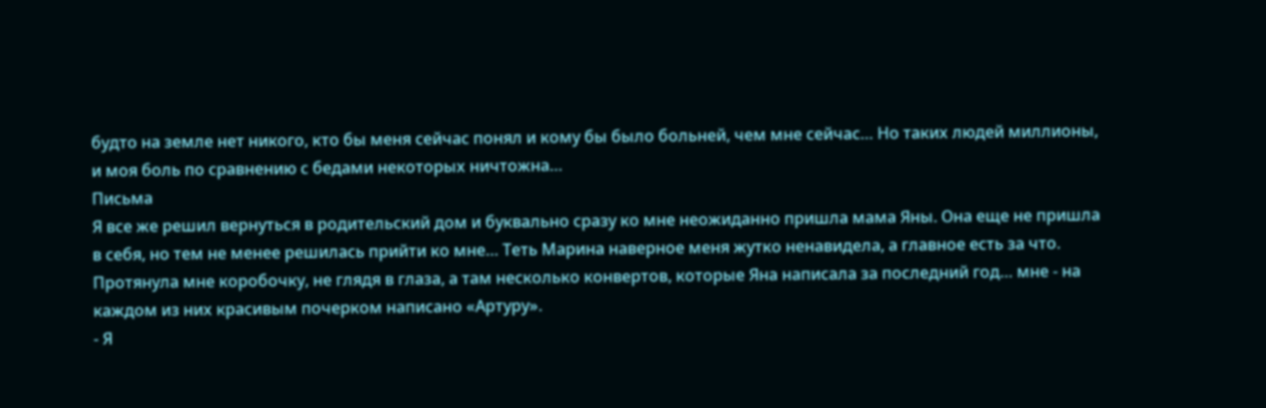будто на земле нет никого, кто бы меня сейчас понял и кому бы было больней, чем мне сейчас… Но таких людей миллионы, и моя боль по сравнению с бедами некоторых ничтожна…
Письма
Я все же решил вернуться в родительский дом и буквально сразу ко мне неожиданно пришла мама Яны. Она еще не пришла в себя, но тем не менее решилась прийти ко мне… Теть Марина наверное меня жутко ненавидела, а главное есть за что.
Протянула мне коробочку, не глядя в глаза, а там несколько конвертов, которые Яна написала за последний год… мне - на каждом из них красивым почерком написано «Артуру».
- Я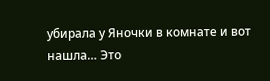убирала у Яночки в комнате и вот нашла… Это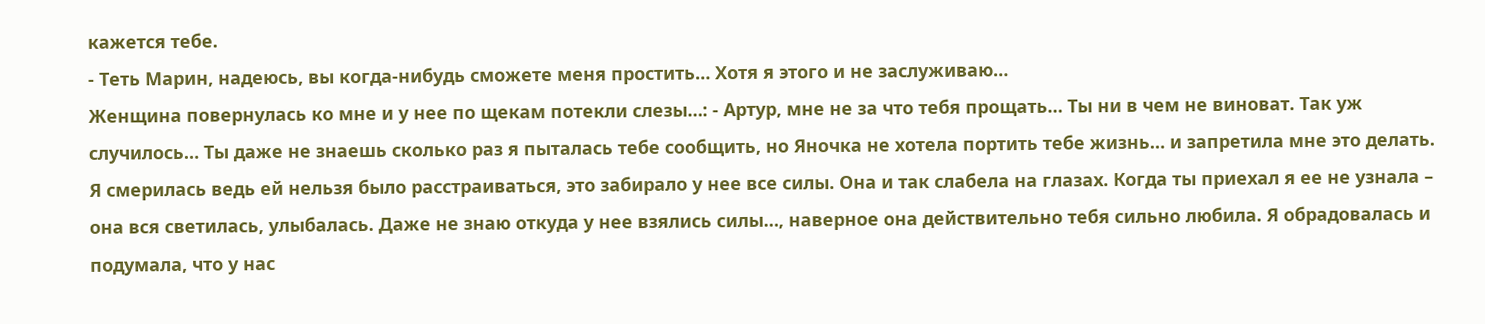кажется тебе.
- Теть Марин, надеюсь, вы когда-нибудь сможете меня простить… Хотя я этого и не заслуживаю…
Женщина повернулась ко мне и у нее по щекам потекли слезы…: - Артур, мне не за что тебя прощать… Ты ни в чем не виноват. Так уж случилось… Ты даже не знаешь сколько раз я пыталась тебе сообщить, но Яночка не хотела портить тебе жизнь… и запретила мне это делать. Я смерилась ведь ей нельзя было расстраиваться, это забирало у нее все силы. Она и так слабела на глазах. Когда ты приехал я ее не узнала – она вся светилась, улыбалась. Даже не знаю откуда у нее взялись силы…, наверное она действительно тебя сильно любила. Я обрадовалась и подумала, что у нас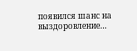появился шанс на выздоровление…